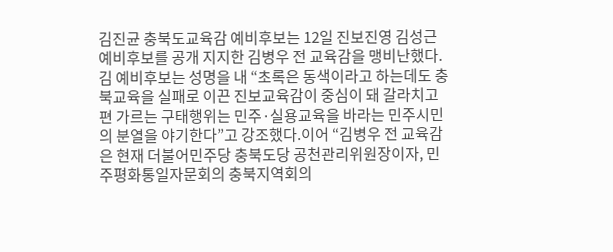김진균 충북도교육감 예비후보는 12일 진보진영 김성근 예비후보를 공개 지지한 김병우 전 교육감을 맹비난했다.김 예비후보는 성명을 내 “초록은 동색이라고 하는데도 충북교육을 실패로 이끈 진보교육감이 중심이 돼 갈라치고 편 가르는 구태행위는 민주·실용교육을 바라는 민주시민의 분열을 야기한다”고 강조했다.이어 “김병우 전 교육감은 현재 더불어민주당 충북도당 공천관리위원장이자, 민주평화통일자문회의 충북지역회의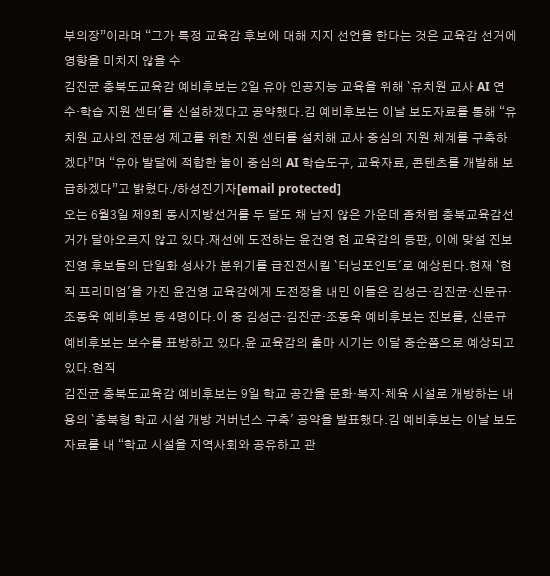부의장”이라며 “그가 특정 교육감 후보에 대해 지지 선언을 한다는 것은 교육감 선거에 영향을 미치지 않을 수
김진균 충북도교육감 예비후보는 2일 유아 인공지능 교육을 위해 `유치원 교사 AI 연수·학습 지원 센터'를 신설하겠다고 공약했다.김 예비후보는 이날 보도자료를 통해 “유치원 교사의 전문성 제고를 위한 지원 센터를 설치해 교사 중심의 지원 체계를 구축하겠다”며 “유아 발달에 적합한 놀이 중심의 AI 학습도구, 교육자료, 콘텐츠를 개발해 보급하겠다”고 밝혔다./하성진기자[email protected]
오는 6월3일 제9회 동시지방선거를 두 달도 채 남지 않은 가운데 좀처럼 충북교육감선거가 달아오르지 않고 있다.재선에 도전하는 윤건영 현 교육감의 등판, 이에 맞설 진보진영 후보들의 단일화 성사가 분위기를 급진전시킬 `터닝포인트'로 예상된다.현재 `현직 프리미엄'을 가진 윤건영 교육감에게 도전장을 내민 이들은 김성근·김진균·신문규·조동욱 예비후보 등 4명이다.이 중 김성근·김진균·조동욱 예비후보는 진보를, 신문규 예비후보는 보수를 표방하고 있다.윤 교육감의 출마 시기는 이달 중순쯤으로 예상되고 있다.현직
김진균 충북도교육감 예비후보는 9일 학교 공간을 문화·복지·체육 시설로 개방하는 내용의 `충북형 학교 시설 개방 거버넌스 구축' 공약을 발표했다.김 예비후보는 이날 보도자료를 내 “학교 시설을 지역사회와 공유하고 관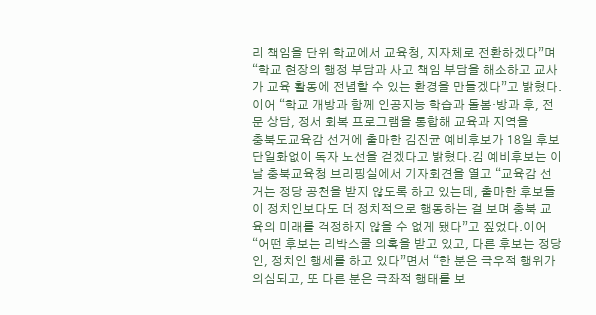리 책임을 단위 학교에서 교육청, 지자체로 전환하겠다”며 “학교 현장의 행정 부담과 사고 책임 부담을 해소하고 교사가 교육 활동에 전념할 수 있는 환경을 만들겠다”고 밝혔다.이어 “학교 개방과 함께 인공지능 학습과 돌봄·방과 후, 전문 상담, 정서 회복 프로그램을 통합해 교육과 지역을
충북도교육감 선거에 출마한 김진균 예비후보가 18일 후보 단일화없이 독자 노선을 걷겠다고 밝혔다.김 예비후보는 이날 충북교육청 브리핑실에서 기자회견을 열고 “교육감 선거는 정당 공천을 받지 않도록 하고 있는데, 출마한 후보들이 정치인보다도 더 정치적으로 행동하는 걸 보며 충북 교육의 미래를 걱정하지 않을 수 없게 됐다”고 짚었다.이어 “어떤 후보는 리박스쿨 의혹을 받고 있고, 다른 후보는 정당인, 정치인 행세를 하고 있다”면서 “한 분은 극우적 행위가 의심되고, 또 다른 분은 극좌적 행태를 보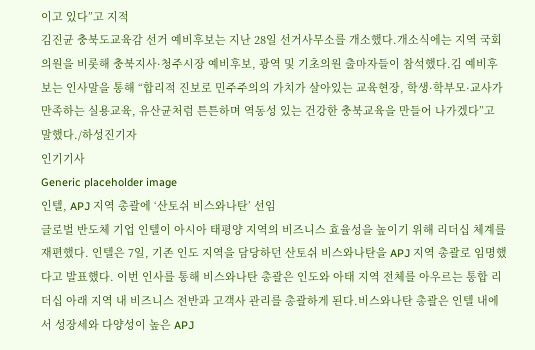이고 있다”고 지적
김진균 충북도교육감 선거 예비후보는 지난 28일 선거사무소를 개소했다.개소식에는 지역 국회의원을 비롯해 충북지사·청주시장 예비후보, 광역 및 기초의원 출마자들이 참석했다.김 예비후보는 인사말을 통해 “합리적 진보로 민주주의의 가치가 살아있는 교육현장, 학생·학부모·교사가 만족하는 실용교육, 유산균처럼 튼튼하며 역동성 있는 건강한 충북교육을 만들어 나가겠다”고 말했다./하성진기자
인기기사
Generic placeholder image
인텔, APJ 지역 총괄에 ‘산토쉬 비스와나탄’ 선임
글로벌 반도체 기업 인텔이 아시아 태평양 지역의 비즈니스 효율성을 높이기 위해 리더십 체계를 재편했다. 인텔은 7일, 기존 인도 지역을 담당하던 산토쉬 비스와나탄을 APJ 지역 총괄로 임명했다고 발표했다. 이번 인사를 통해 비스와나탄 총괄은 인도와 아태 지역 전체를 아우르는 통합 리더십 아래 지역 내 비즈니스 전반과 고객사 관리를 총괄하게 된다.비스와나탄 총괄은 인텔 내에서 성장세와 다양성이 높은 APJ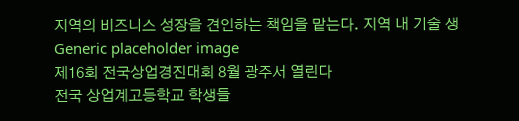지역의 비즈니스 성장을 견인하는 책임을 맡는다. 지역 내 기술 생
Generic placeholder image
제16회 전국상업경진대회 8월 광주서 열린다
전국 상업계고등학교 학생들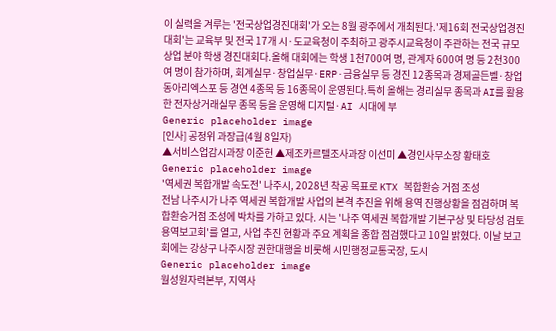이 실력을 겨루는 '전국상업경진대회'가 오는 8월 광주에서 개최된다.'제16회 전국상업경진대회'는 교육부 및 전국 17개 시·도교육청이 주최하고 광주시교육청이 주관하는 전국 규모 상업 분야 학생 경진대회다.올해 대회에는 학생 1천700여 명, 관계자 600여 명 등 2천300여 명이 참가하며, 회계실무·창업실무·ERP·금융실무 등 경진 12종목과 경제골든벨·창업동아리엑스포 등 경연 4종목 등 16종목이 운영된다.특히 올해는 경리실무 종목과 AI를 활용한 전자상거래실무 종목 등을 운영해 디지털·AI 시대에 부
Generic placeholder image
[인사] 공정위 과장급(4월 8일자)
▲서비스업감시과장 이준헌 ▲제조카르텔조사과장 이선미 ▲경인사무소장 황태호
Generic placeholder image
'역세권 복합개발 속도전' 나주시, 2028년 착공 목표로 KTX 복합환승 거점 조성
전남 나주시가 나주 역세권 복합개발 사업의 본격 추진을 위해 용역 진행상황을 점검하며 복합환승거점 조성에 박차를 가하고 있다. 시는 '나주 역세권 복합개발 기본구상 및 타당성 검토 용역보고회'를 열고, 사업 추진 현황과 주요 계획을 종합 점검했다고 10일 밝혔다. 이날 보고회에는 강상구 나주시장 권한대행을 비롯해 시민행정교통국장, 도시
Generic placeholder image
월성원자력본부, 지역사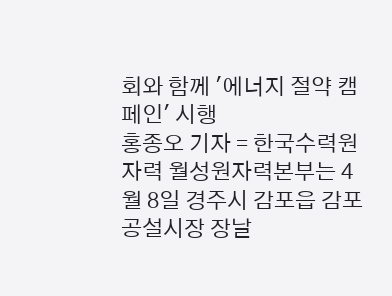회와 함께 '에너지 절약 캠페인' 시행
홍종오 기자 = 한국수력원자력 월성원자력본부는 4월 8일 경주시 감포읍 감포공설시장 장날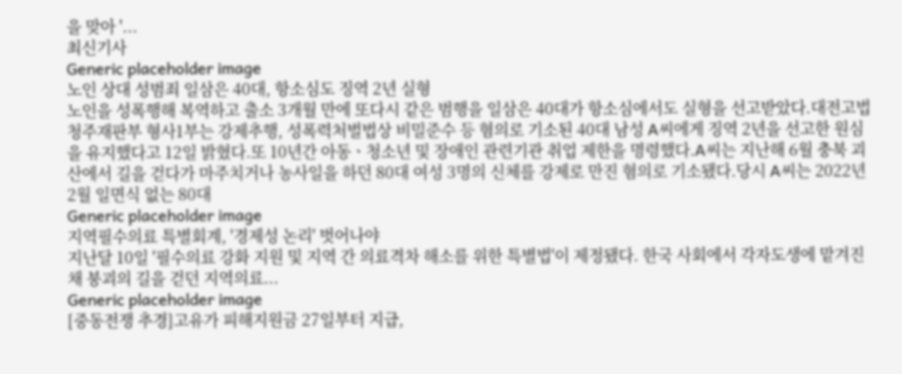을 맞아 '...
최신기사
Generic placeholder image
노인 상대 성범죄 일삼은 40대, 항소심도 징역 2년 실형
노인을 성폭행해 복역하고 출소 3개월 만에 또다시 같은 범행을 일삼은 40대가 항소심에서도 실형을 선고받았다.대전고법 청주재판부 형사1부는 강제추행, 성폭력처벌법상 비밀준수 등 혐의로 기소된 40대 남성 A씨에게 징역 2년을 선고한 원심을 유지했다고 12일 밝혔다.또 10년간 아동ㆍ청소년 및 장애인 관련기관 취업 제한을 명령했다.A씨는 지난해 6월 충북 괴산에서 길을 걷다가 마주치거나 농사일을 하던 80대 여성 3명의 신체를 강제로 만진 혐의로 기소됐다.당시 A씨는 2022년 2월 일면식 없는 80대
Generic placeholder image
지역필수의료 특별회계, '경제성 논리' 벗어나야
지난달 10일 '필수의료 강화 지원 및 지역 간 의료격차 해소를 위한 특별법'이 제정됐다. 한국 사회에서 각자도생에 맡겨진 채 붕괴의 길을 걷던 지역의료...
Generic placeholder image
[중동전쟁 추경]고유가 피해지원금 27일부터 지급,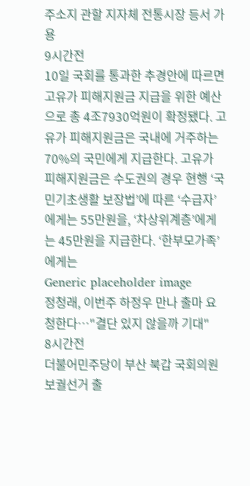주소지 관할 지자체 전통시장 등서 가용
9시간전
10일 국회를 통과한 추경안에 따르면 고유가 피해지원금 지급을 위한 예산으로 총 4조7930억원이 확정됐다. 고유가 피해지원금은 국내에 거주하는 70%의 국민에게 지급한다. 고유가 피해지원금은 수도권의 경우 현행 ‘국민기초생활 보장법’에 따른 ‘수급자’에게는 55만원을, ‘차상위계층’에게는 45만원을 지급한다. ‘한부모가족’에게는
Generic placeholder image
정청래, 이번주 하정우 만나 출마 요청한다…"결단 있지 않을까 기대"
8시간전
더불어민주당이 부산 북갑 국회의원 보궐선거 출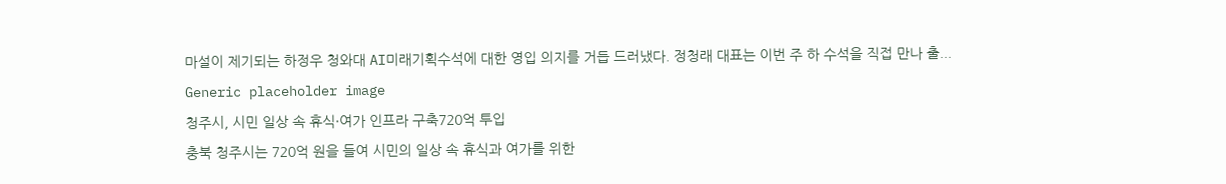마설이 제기되는 하정우 청와대 AI미래기획수석에 대한 영입 의지를 거듭 드러냈다. 정청래 대표는 이번 주 하 수석을 직접 만나 출...
Generic placeholder image
청주시, 시민 일상 속 휴식·여가 인프라 구축720억 투입
충북 청주시는 720억 원을 들여 시민의 일상 속 휴식과 여가를 위한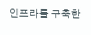인프라를 구축한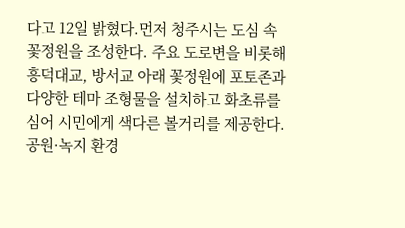다고 12일 밝혔다.먼저 청주시는 도심 속 꽃정원을 조성한다. 주요 도로변을 비롯해 흥덕대교, 방서교 아래 꽃정원에 포토존과 다양한 테마 조형물을 설치하고 화초류를 심어 시민에게 색다른 볼거리를 제공한다.공원·녹지 환경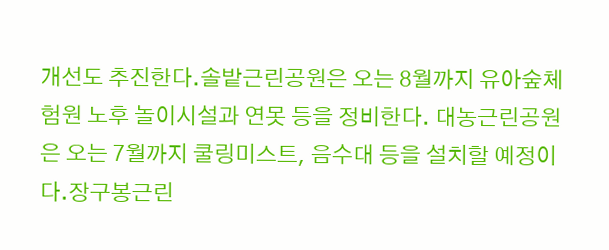개선도 추진한다.솔밭근린공원은 오는 8월까지 유아숲체험원 노후 놀이시설과 연못 등을 정비한다. 대농근린공원은 오는 7월까지 쿨링미스트, 음수대 등을 설치할 예정이다.장구봉근린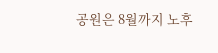공원은 8월까지 노후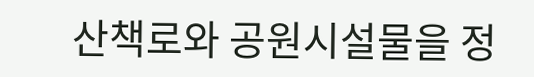산책로와 공원시설물을 정